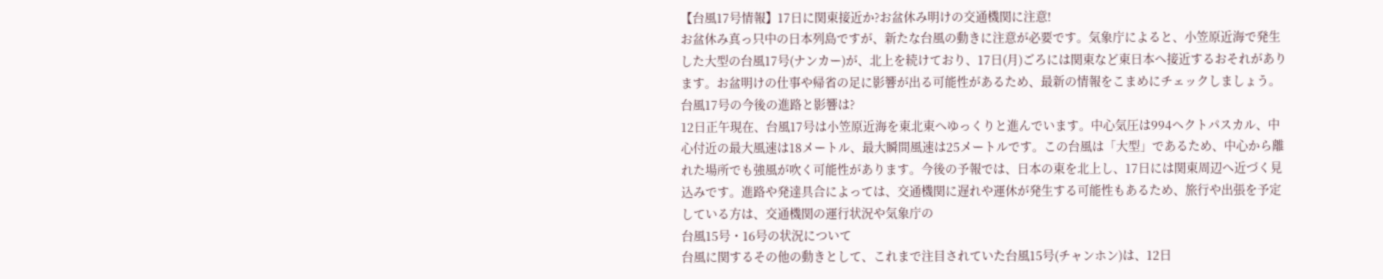【台風17号情報】17日に関東接近か?お盆休み明けの交通機関に注意!
お盆休み真っ只中の日本列島ですが、新たな台風の動きに注意が必要です。気象庁によると、小笠原近海で発生した大型の台風17号(ナンカー)が、北上を続けており、17日(月)ごろには関東など東日本へ接近するおそれがあります。お盆明けの仕事や帰省の足に影響が出る可能性があるため、最新の情報をこまめにチェックしましょう。
台風17号の今後の進路と影響は?
12日正午現在、台風17号は小笠原近海を東北東へゆっくりと進んでいます。中心気圧は994ヘクトパスカル、中心付近の最大風速は18メートル、最大瞬間風速は25メートルです。この台風は「大型」であるため、中心から離れた場所でも強風が吹く可能性があります。今後の予報では、日本の東を北上し、17日には関東周辺へ近づく見込みです。進路や発達具合によっては、交通機関に遅れや運休が発生する可能性もあるため、旅行や出張を予定している方は、交通機関の運行状況や気象庁の
台風15号・16号の状況について
台風に関するその他の動きとして、これまで注目されていた台風15号(チャンホン)は、12日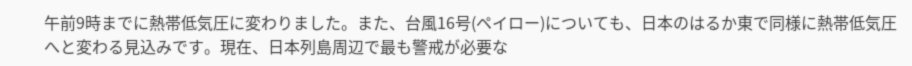午前9時までに熱帯低気圧に変わりました。また、台風16号(ペイロー)についても、日本のはるか東で同様に熱帯低気圧へと変わる見込みです。現在、日本列島周辺で最も警戒が必要な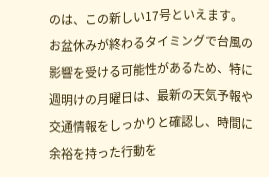のは、この新しい17号といえます。
お盆休みが終わるタイミングで台風の影響を受ける可能性があるため、特に週明けの月曜日は、最新の天気予報や交通情報をしっかりと確認し、時間に余裕を持った行動を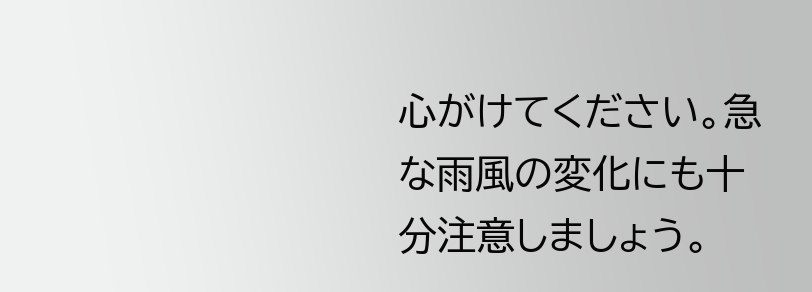心がけてください。急な雨風の変化にも十分注意しましょう。